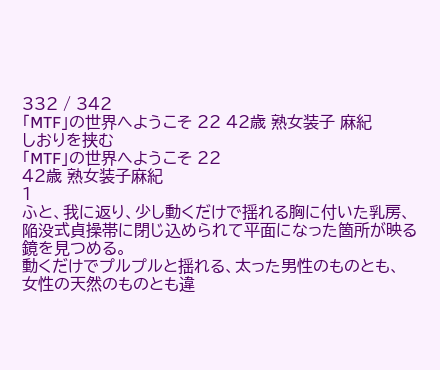332 / 342
「MTF」の世界へようこそ 22 42歳 熟女装子 麻紀
しおりを挟む
「MTF」の世界へようこそ 22
42歳 熟女装子麻紀
1
ふと、我に返り、少し動くだけで揺れる胸に付いた乳房、
陥没式貞操帯に閉じ込められて平面になった箇所が映る鏡を見つめる。
動くだけでプルプルと揺れる、太った男性のものとも、
女性の天然のものとも違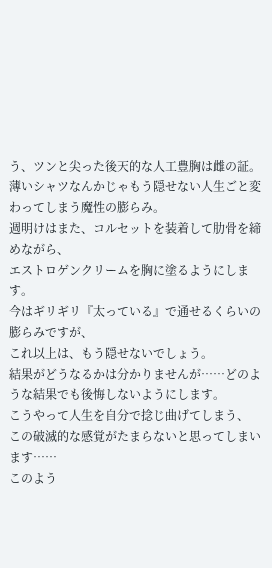う、ツンと尖った後天的な人工豊胸は雌の証。
薄いシャツなんかじゃもう隠せない人生ごと変わってしまう魔性の膨らみ。
週明けはまた、コルセットを装着して肋骨を締めながら、
エストロゲンクリームを胸に塗るようにします。
今はギリギリ『太っている』で通せるくらいの膨らみですが、
これ以上は、もう隠せないでしょう。
結果がどうなるかは分かりませんが……どのような結果でも後悔しないようにします。
こうやって人生を自分で捻じ曲げてしまう、
この破滅的な感覚がたまらないと思ってしまいます……
このよう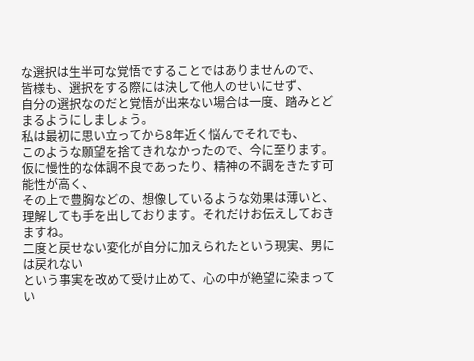な選択は生半可な覚悟ですることではありませんので、
皆様も、選択をする際には決して他人のせいにせず、
自分の選択なのだと覚悟が出来ない場合は一度、踏みとどまるようにしましょう。
私は最初に思い立ってから8年近く悩んでそれでも、
このような願望を捨てきれなかったので、今に至ります。
仮に慢性的な体調不良であったり、精神の不調をきたす可能性が高く、
その上で豊胸などの、想像しているような効果は薄いと、
理解しても手を出しております。それだけお伝えしておきますね。
二度と戻せない変化が自分に加えられたという現実、男には戻れない
という事実を改めて受け止めて、心の中が絶望に染まってい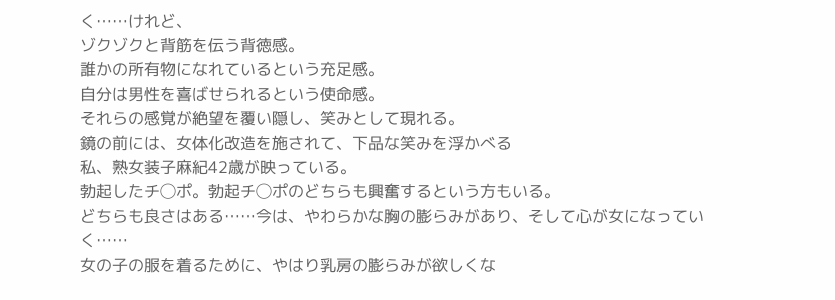く……けれど、
ゾクゾクと背筋を伝う背徳感。
誰かの所有物になれているという充足感。
自分は男性を喜ばせられるという使命感。
それらの感覚が絶望を覆い隠し、笑みとして現れる。
鏡の前には、女体化改造を施されて、下品な笑みを浮かべる
私、熟女装子麻紀42歳が映っている。
勃起したチ◯ポ。勃起チ◯ポのどちらも興奮するという方もいる。
どちらも良さはある……今は、やわらかな胸の膨らみがあり、そして心が女になっていく……
女の子の服を着るために、やはり乳房の膨らみが欲しくな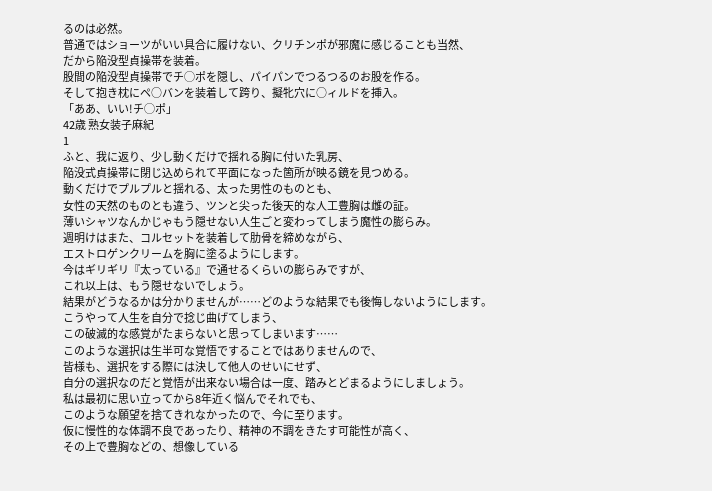るのは必然。
普通ではショーツがいい具合に履けない、クリチンポが邪魔に感じることも当然、
だから陥没型貞操帯を装着。
股間の陥没型貞操帯でチ◯ポを隠し、パイパンでつるつるのお股を作る。
そして抱き枕にペ○バンを装着して跨り、擬牝穴に○ィルドを挿入。
「ああ、いい!チ◯ポ」
42歳 熟女装子麻紀
1
ふと、我に返り、少し動くだけで揺れる胸に付いた乳房、
陥没式貞操帯に閉じ込められて平面になった箇所が映る鏡を見つめる。
動くだけでプルプルと揺れる、太った男性のものとも、
女性の天然のものとも違う、ツンと尖った後天的な人工豊胸は雌の証。
薄いシャツなんかじゃもう隠せない人生ごと変わってしまう魔性の膨らみ。
週明けはまた、コルセットを装着して肋骨を締めながら、
エストロゲンクリームを胸に塗るようにします。
今はギリギリ『太っている』で通せるくらいの膨らみですが、
これ以上は、もう隠せないでしょう。
結果がどうなるかは分かりませんが……どのような結果でも後悔しないようにします。
こうやって人生を自分で捻じ曲げてしまう、
この破滅的な感覚がたまらないと思ってしまいます……
このような選択は生半可な覚悟ですることではありませんので、
皆様も、選択をする際には決して他人のせいにせず、
自分の選択なのだと覚悟が出来ない場合は一度、踏みとどまるようにしましょう。
私は最初に思い立ってから8年近く悩んでそれでも、
このような願望を捨てきれなかったので、今に至ります。
仮に慢性的な体調不良であったり、精神の不調をきたす可能性が高く、
その上で豊胸などの、想像している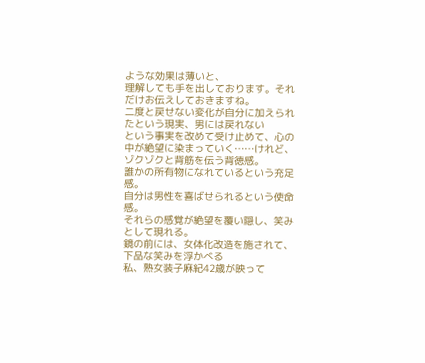ような効果は薄いと、
理解しても手を出しております。それだけお伝えしておきますね。
二度と戻せない変化が自分に加えられたという現実、男には戻れない
という事実を改めて受け止めて、心の中が絶望に染まっていく……けれど、
ゾクゾクと背筋を伝う背徳感。
誰かの所有物になれているという充足感。
自分は男性を喜ばせられるという使命感。
それらの感覚が絶望を覆い隠し、笑みとして現れる。
鏡の前には、女体化改造を施されて、下品な笑みを浮かべる
私、熟女装子麻紀42歳が映って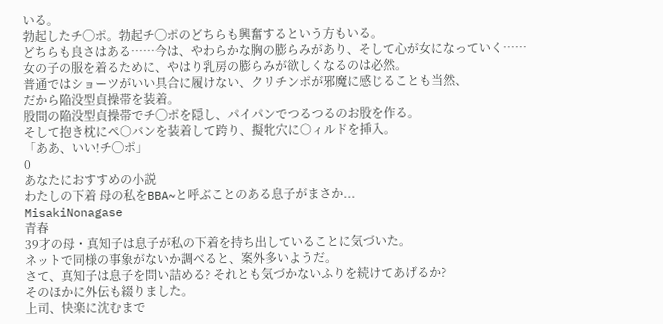いる。
勃起したチ◯ポ。勃起チ◯ポのどちらも興奮するという方もいる。
どちらも良さはある……今は、やわらかな胸の膨らみがあり、そして心が女になっていく……
女の子の服を着るために、やはり乳房の膨らみが欲しくなるのは必然。
普通ではショーツがいい具合に履けない、クリチンポが邪魔に感じることも当然、
だから陥没型貞操帯を装着。
股間の陥没型貞操帯でチ◯ポを隠し、パイパンでつるつるのお股を作る。
そして抱き枕にペ○バンを装着して跨り、擬牝穴に○ィルドを挿入。
「ああ、いい!チ◯ポ」
0
あなたにおすすめの小説
わたしの下着 母の私をBBA~と呼ぶことのある息子がまさか...
MisakiNonagase
青春
39才の母・真知子は息子が私の下着を持ち出していることに気づいた。
ネットで同様の事象がないか調べると、案外多いようだ。
さて、真知子は息子を問い詰める? それとも気づかないふりを続けてあげるか?
そのほかに外伝も綴りました。
上司、快楽に沈むまで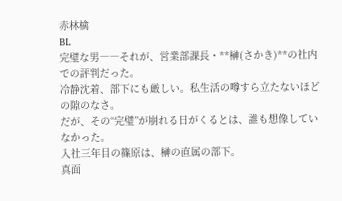赤林檎
BL
完璧な男――それが、営業部課長・**榊(さかき)**の社内での評判だった。
冷静沈着、部下にも厳しい。私生活の噂すら立たないほどの隙のなさ。
だが、その“完璧”が崩れる日がくるとは、誰も想像していなかった。
入社三年目の篠原は、榊の直属の部下。
真面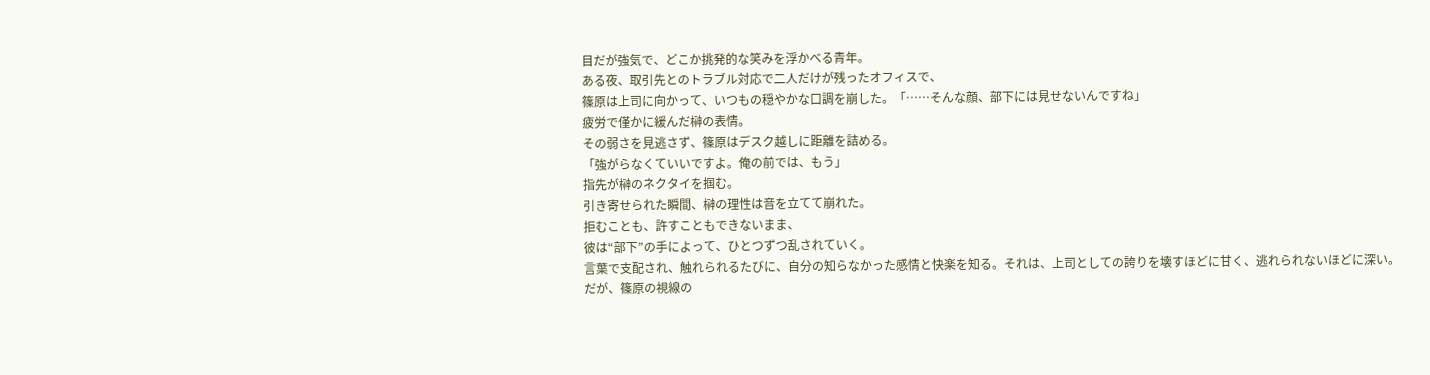目だが強気で、どこか挑発的な笑みを浮かべる青年。
ある夜、取引先とのトラブル対応で二人だけが残ったオフィスで、
篠原は上司に向かって、いつもの穏やかな口調を崩した。「……そんな顔、部下には見せないんですね」
疲労で僅かに緩んだ榊の表情。
その弱さを見逃さず、篠原はデスク越しに距離を詰める。
「強がらなくていいですよ。俺の前では、もう」
指先が榊のネクタイを掴む。
引き寄せられた瞬間、榊の理性は音を立てて崩れた。
拒むことも、許すこともできないまま、
彼は“部下”の手によって、ひとつずつ乱されていく。
言葉で支配され、触れられるたびに、自分の知らなかった感情と快楽を知る。それは、上司としての誇りを壊すほどに甘く、逃れられないほどに深い。
だが、篠原の視線の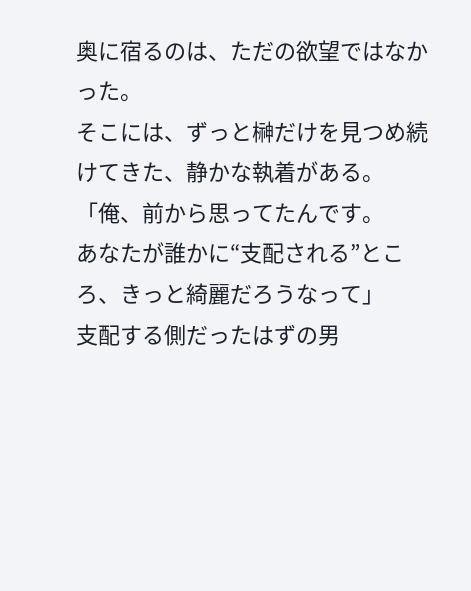奥に宿るのは、ただの欲望ではなかった。
そこには、ずっと榊だけを見つめ続けてきた、静かな執着がある。
「俺、前から思ってたんです。
あなたが誰かに“支配される”ところ、きっと綺麗だろうなって」
支配する側だったはずの男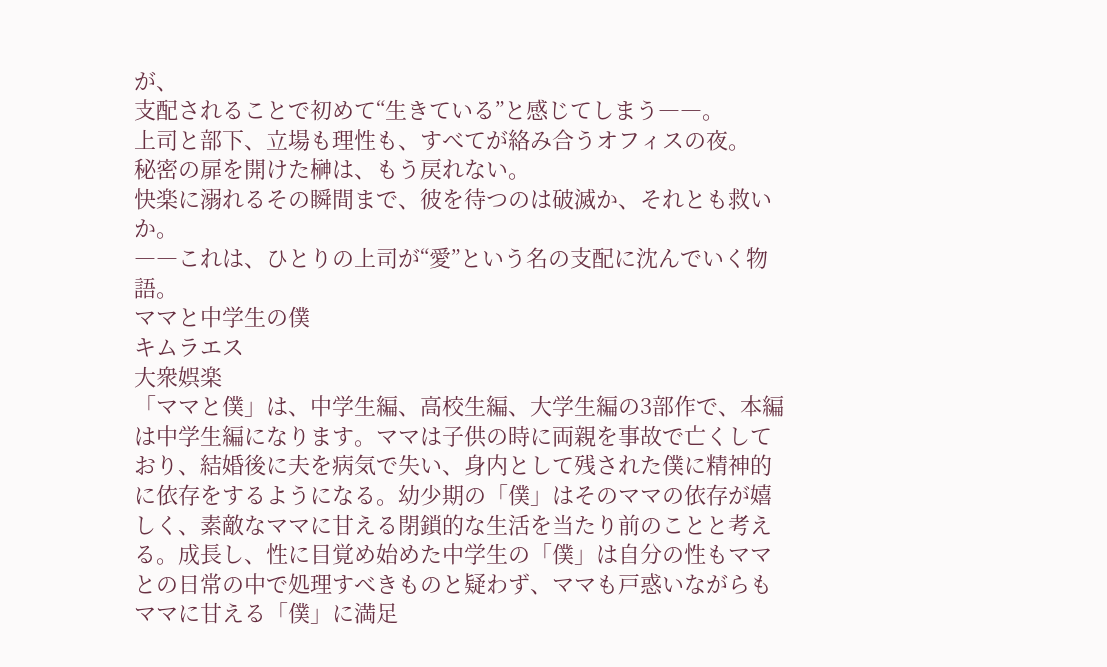が、
支配されることで初めて“生きている”と感じてしまう――。
上司と部下、立場も理性も、すべてが絡み合うオフィスの夜。
秘密の扉を開けた榊は、もう戻れない。
快楽に溺れるその瞬間まで、彼を待つのは破滅か、それとも救いか。
――これは、ひとりの上司が“愛”という名の支配に沈んでいく物語。
ママと中学生の僕
キムラエス
大衆娯楽
「ママと僕」は、中学生編、高校生編、大学生編の3部作で、本編は中学生編になります。ママは子供の時に両親を事故で亡くしており、結婚後に夫を病気で失い、身内として残された僕に精神的に依存をするようになる。幼少期の「僕」はそのママの依存が嬉しく、素敵なママに甘える閉鎖的な生活を当たり前のことと考える。成長し、性に目覚め始めた中学生の「僕」は自分の性もママとの日常の中で処理すべきものと疑わず、ママも戸惑いながらもママに甘える「僕」に満足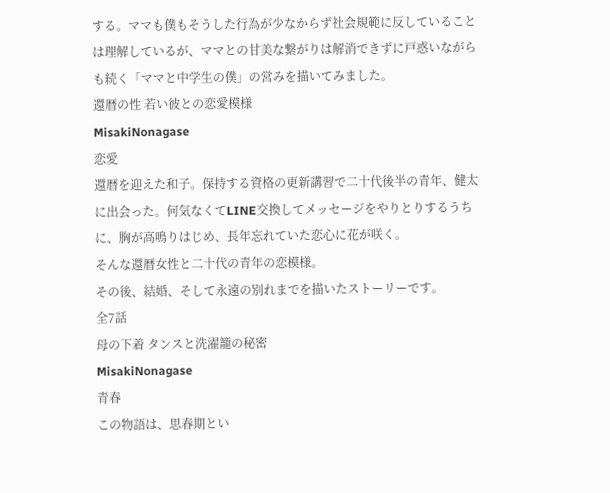する。ママも僕もそうした行為が少なからず社会規範に反していることは理解しているが、ママとの甘美な繋がりは解消できずに戸惑いながらも続く「ママと中学生の僕」の営みを描いてみました。
還暦の性 若い彼との恋愛模様
MisakiNonagase
恋愛
還暦を迎えた和子。保持する資格の更新講習で二十代後半の青年、健太に出会った。何気なくてLINE交換してメッセージをやりとりするうちに、胸が高鳴りはじめ、長年忘れていた恋心に花が咲く。
そんな還暦女性と二十代の青年の恋模様。
その後、結婚、そして永遠の別れまでを描いたストーリーです。
全7話
母の下着 タンスと洗濯籠の秘密
MisakiNonagase
青春
この物語は、思春期とい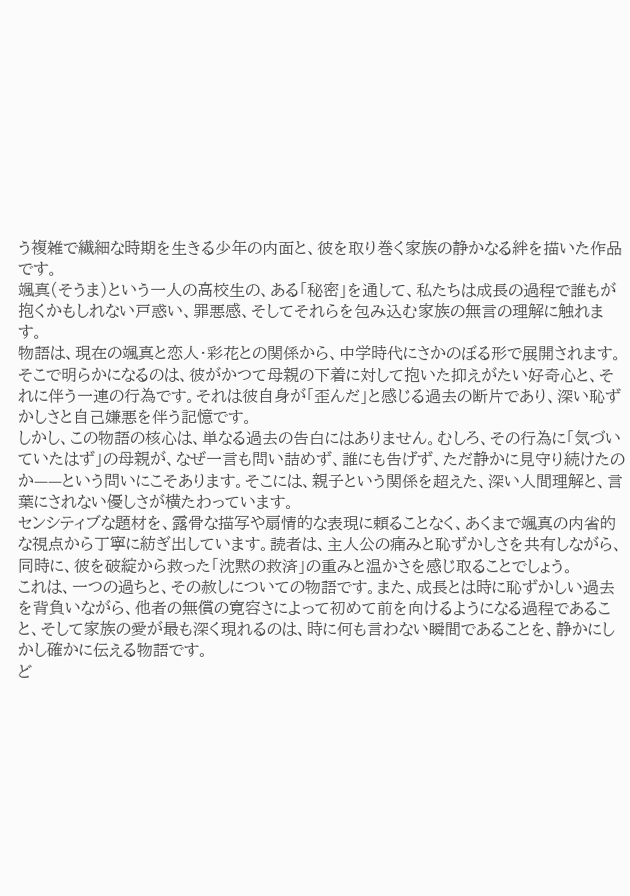う複雑で繊細な時期を生きる少年の内面と、彼を取り巻く家族の静かなる絆を描いた作品です。
颯真(そうま)という一人の高校生の、ある「秘密」を通して、私たちは成長の過程で誰もが抱くかもしれない戸惑い、罪悪感、そしてそれらを包み込む家族の無言の理解に触れます。
物語は、現在の颯真と恋人・彩花との関係から、中学時代にさかのぼる形で展開されます。そこで明らかになるのは、彼がかつて母親の下着に対して抱いた抑えがたい好奇心と、それに伴う一連の行為です。それは彼自身が「歪んだ」と感じる過去の断片であり、深い恥ずかしさと自己嫌悪を伴う記憶です。
しかし、この物語の核心は、単なる過去の告白にはありません。むしろ、その行為に「気づいていたはず」の母親が、なぜ一言も問い詰めず、誰にも告げず、ただ静かに見守り続けたのか——という問いにこそあります。そこには、親子という関係を超えた、深い人間理解と、言葉にされない優しさが横たわっています。
センシティブな題材を、露骨な描写や扇情的な表現に頼ることなく、あくまで颯真の内省的な視点から丁寧に紡ぎ出しています。読者は、主人公の痛みと恥ずかしさを共有しながら、同時に、彼を破綻から救った「沈黙の救済」の重みと温かさを感じ取ることでしょう。
これは、一つの過ちと、その赦しについての物語です。また、成長とは時に恥ずかしい過去を背負いながら、他者の無償の寛容さによって初めて前を向けるようになる過程であること、そして家族の愛が最も深く現れるのは、時に何も言わない瞬間であることを、静かにしかし確かに伝える物語です。
ど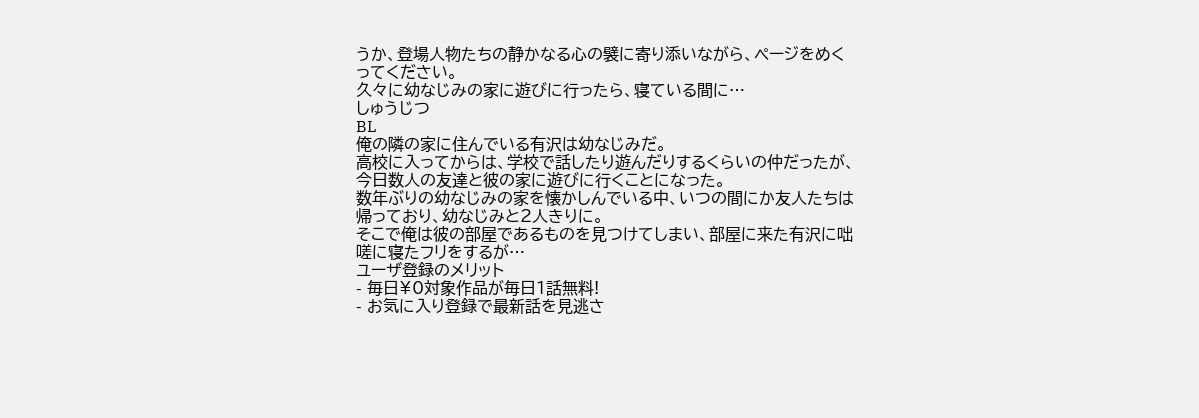うか、登場人物たちの静かなる心の襞に寄り添いながら、ページをめくってください。
久々に幼なじみの家に遊びに行ったら、寝ている間に…
しゅうじつ
BL
俺の隣の家に住んでいる有沢は幼なじみだ。
高校に入ってからは、学校で話したり遊んだりするくらいの仲だったが、今日数人の友達と彼の家に遊びに行くことになった。
数年ぶりの幼なじみの家を懐かしんでいる中、いつの間にか友人たちは帰っており、幼なじみと2人きりに。
そこで俺は彼の部屋であるものを見つけてしまい、部屋に来た有沢に咄嗟に寝たフリをするが…
ユーザ登録のメリット
- 毎日¥0対象作品が毎日1話無料!
- お気に入り登録で最新話を見逃さ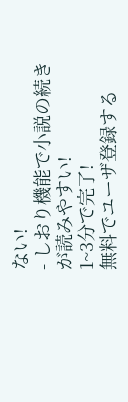ない!
- しおり機能で小説の続きが読みやすい!
1~3分で完了!
無料でユーザ登録する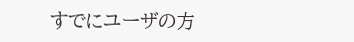すでにユーザの方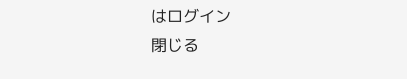はログイン
閉じる